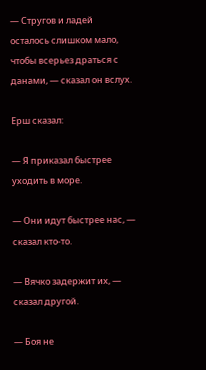— Стругов и ладей осталось слишком мало, чтобы всерьез драться с данами, — сказал он вслух.

Ерш сказал:

— Я приказал быстрее уходить в море.

— Они идут быстрее нас, — сказал кто-то.

— Вячко задержит их, — сказал другой.

— Боя не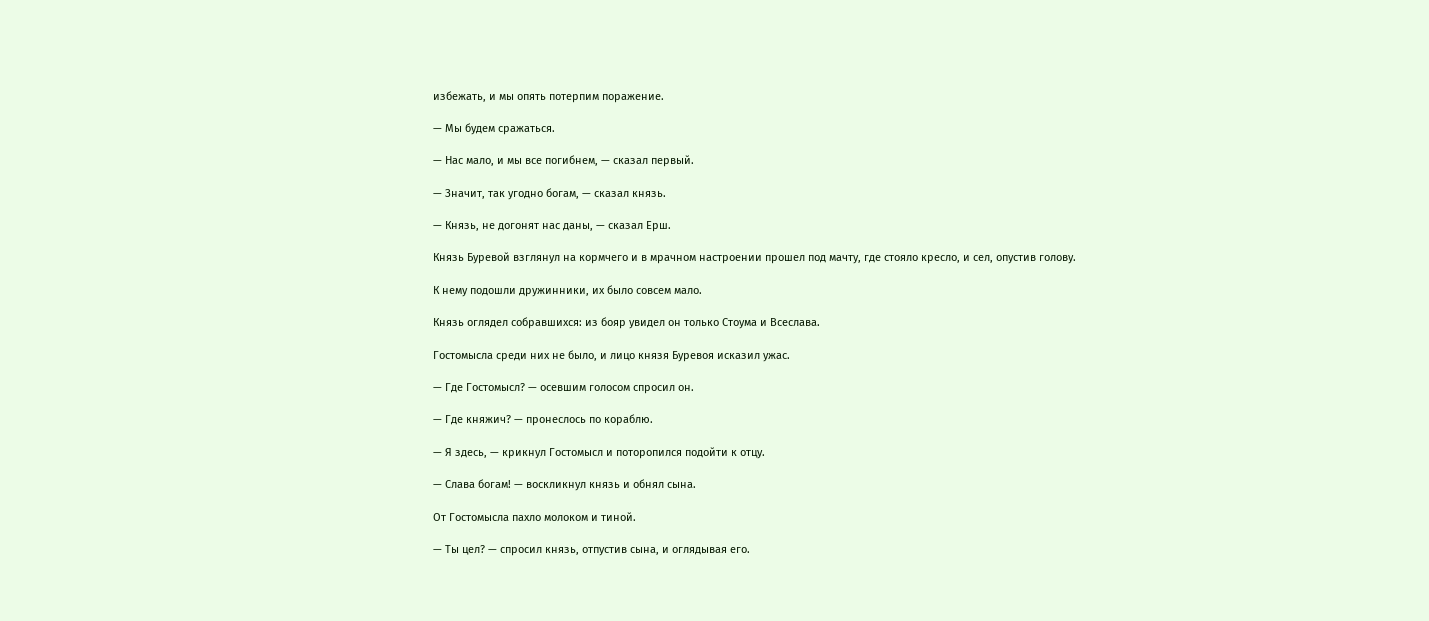избежать, и мы опять потерпим поражение.

— Мы будем сражаться.

— Нас мало, и мы все погибнем, — сказал первый.

— Значит, так угодно богам, — сказал князь.

— Князь, не догонят нас даны, — сказал Ерш.

Князь Буревой взглянул на кормчего и в мрачном настроении прошел под мачту, где стояло кресло, и сел, опустив голову.

К нему подошли дружинники, их было совсем мало.

Князь оглядел собравшихся: из бояр увидел он только Стоума и Всеслава.

Гостомысла среди них не было, и лицо князя Буревоя исказил ужас.

— Где Гостомысл? — осевшим голосом спросил он.

— Где княжич? — пронеслось по кораблю.

— Я здесь, — крикнул Гостомысл и поторопился подойти к отцу.

— Слава богам! — воскликнул князь и обнял сына.

От Гостомысла пахло молоком и тиной.

— Ты цел? — спросил князь, отпустив сына, и оглядывая его.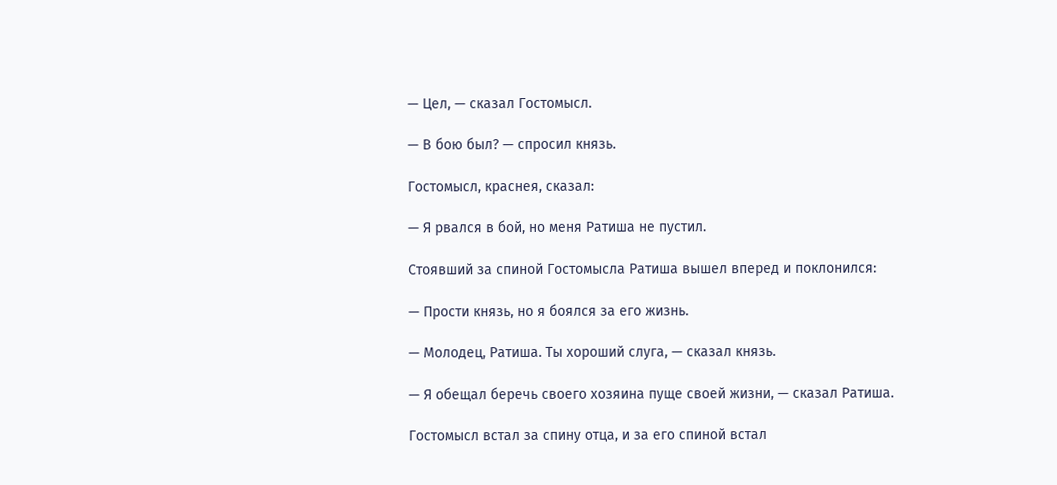— Цел, — сказал Гостомысл.

— В бою был? — спросил князь.

Гостомысл, краснея, сказал:

— Я рвался в бой, но меня Ратиша не пустил.

Стоявший за спиной Гостомысла Ратиша вышел вперед и поклонился:

— Прости князь, но я боялся за его жизнь.

— Молодец, Ратиша. Ты хороший слуга, — сказал князь.

— Я обещал беречь своего хозяина пуще своей жизни, — сказал Ратиша.

Гостомысл встал за спину отца, и за его спиной встал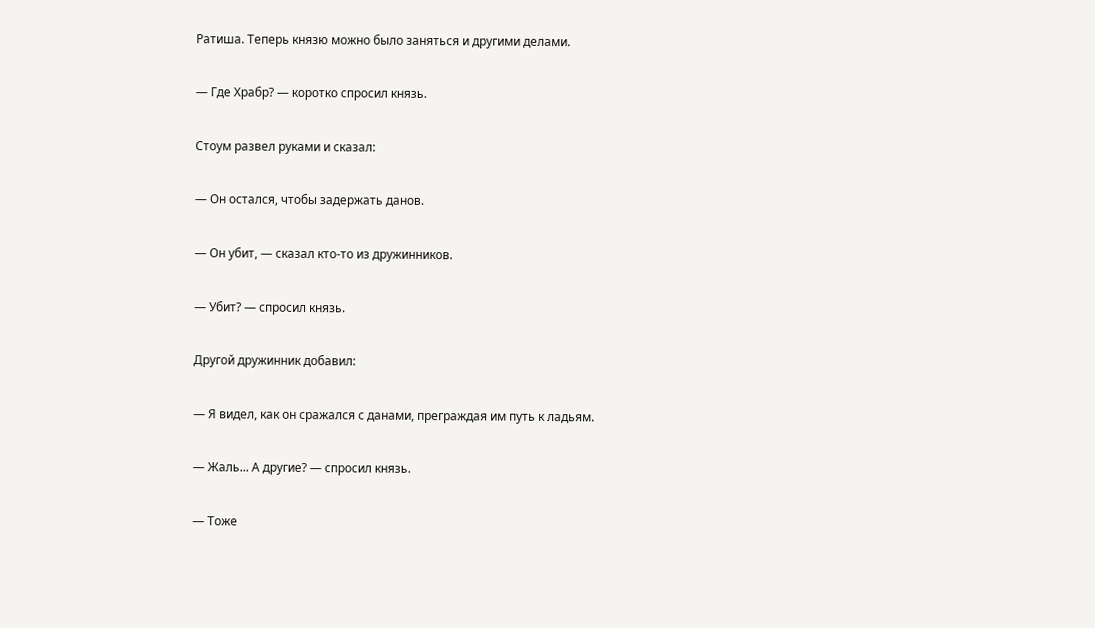Ратиша. Теперь князю можно было заняться и другими делами.

— Где Храбр? — коротко спросил князь.

Стоум развел руками и сказал:

— Он остался, чтобы задержать данов.

— Он убит, — сказал кто-то из дружинников.

— Убит? — спросил князь.

Другой дружинник добавил:

— Я видел, как он сражался с данами, преграждая им путь к ладьям.

— Жаль... А другие? — спросил князь.

— Тоже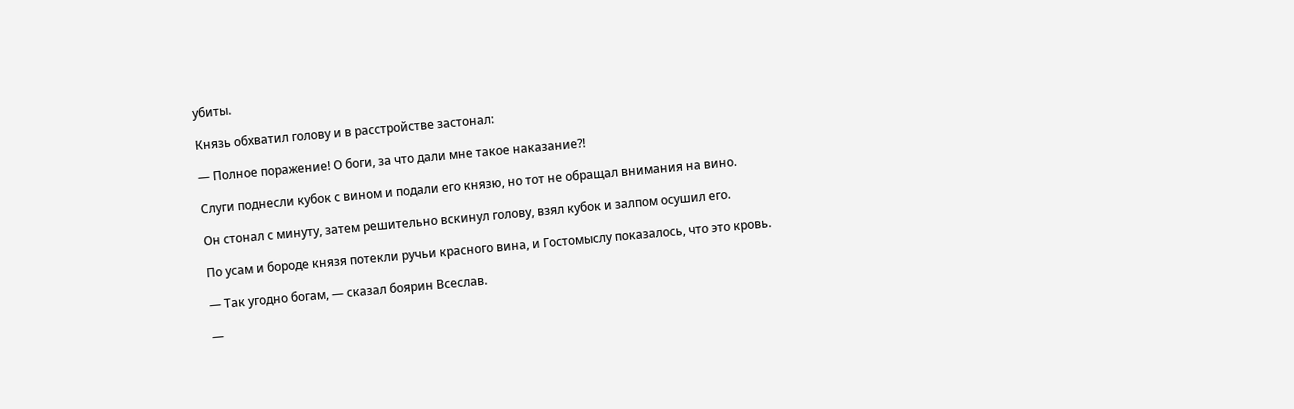убиты.

Князь обхватил голову и в расстройстве застонал:

— Полное поражение! О боги, за что дали мне такое наказание?!

Слуги поднесли кубок с вином и подали его князю, но тот не обращал внимания на вино.

Он стонал с минуту, затем решительно вскинул голову, взял кубок и залпом осушил его.

По усам и бороде князя потекли ручьи красного вина, и Гостомыслу показалось, что это кровь.

— Так угодно богам, — сказал боярин Всеслав.

—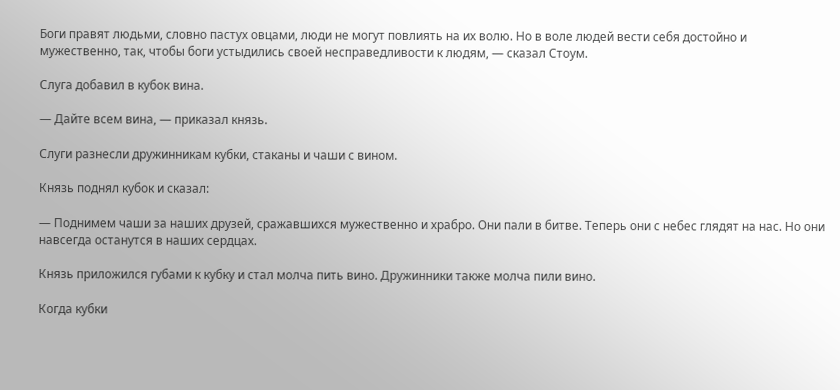Боги правят людьми, словно пастух овцами, люди не могут повлиять на их волю. Но в воле людей вести себя достойно и мужественно, так, чтобы боги устыдились своей несправедливости к людям, — сказал Стоум.

Слуга добавил в кубок вина.

— Дайте всем вина, — приказал князь.

Слуги разнесли дружинникам кубки, стаканы и чаши с вином.

Князь поднял кубок и сказал:

— Поднимем чаши за наших друзей, сражавшихся мужественно и храбро. Они пали в битве. Теперь они с небес глядят на нас. Но они навсегда останутся в наших сердцах.

Князь приложился губами к кубку и стал молча пить вино. Дружинники также молча пили вино.

Когда кубки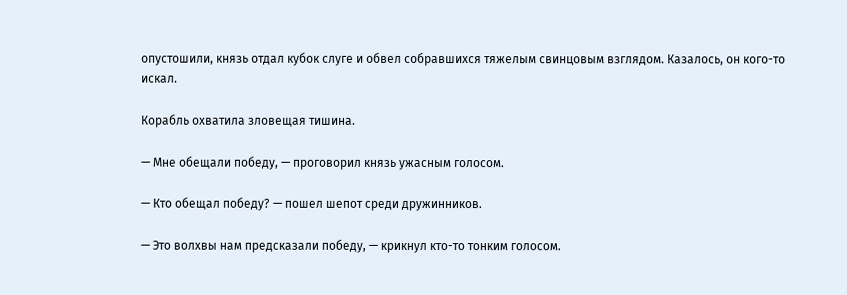опустошили, князь отдал кубок слуге и обвел собравшихся тяжелым свинцовым взглядом. Казалось, он кого-то искал.

Корабль охватила зловещая тишина.

— Мне обещали победу, — проговорил князь ужасным голосом.

— Кто обещал победу? — пошел шепот среди дружинников.

— Это волхвы нам предсказали победу, — крикнул кто-то тонким голосом.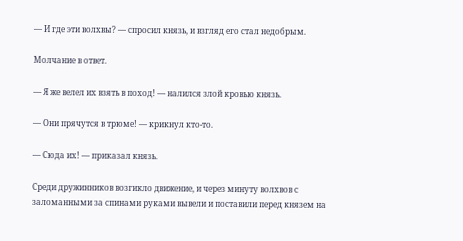— И где эти волхвы? — спросил князь, и взгляд его стал недобрым.

Молчание в ответ.

— Я же велел их взять в поход! — налился злой кровью князь.

— Они прячутся в трюме! — крикнул кто-то.

— Сюда их! — приказал князь.

Среди дружинников возгикло движение, и через минуту волхвов с заломанными за спинами руками вывели и поставили перед князем на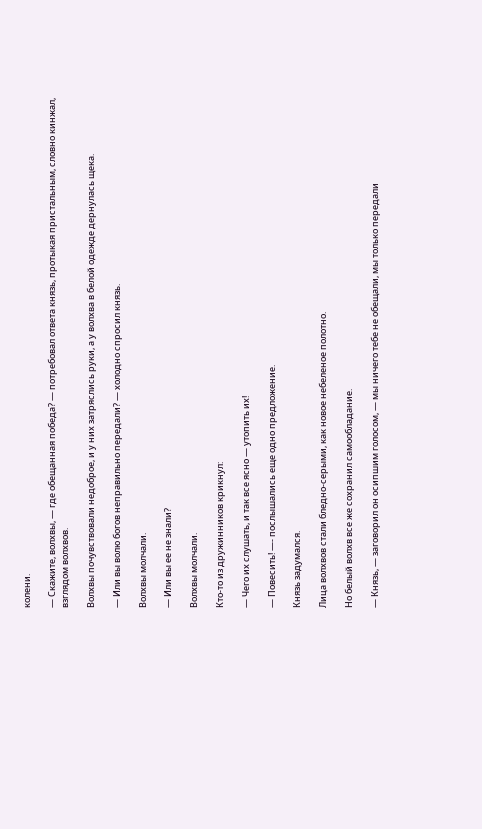колени.

— Скажите, волхвы, — где обещанная победа? — потребовал ответа князь, протыкая пристальным, словно кинжал, взглядом волхвов.

Волхвы почувствовали недоброе, и у них затряслись руки, а у волхва в белой одежде дернулась щека.

— Или вы волю богов неправильно передали? — холодно спросил князь.

Волхвы молчали.

— Или вы ее не знали?

Волхвы молчали.

Кто-то из дружинников крикнул:

— Чего их слушать, и так все ясно — утопить их!

— Повесить! —- послышались еще одно предложение.

Князь задумался.

Лица волхвов стали бледно-серыми, как новое небеленое полотно.

Но белый волхв все же сохранил самообладание.

— Князь, — заговорил он осипшим голосом, — мы ничего тебе не обещали, мы только передали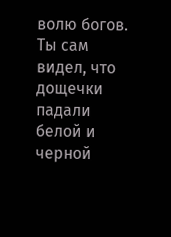волю богов. Ты сам видел, что дощечки падали белой и черной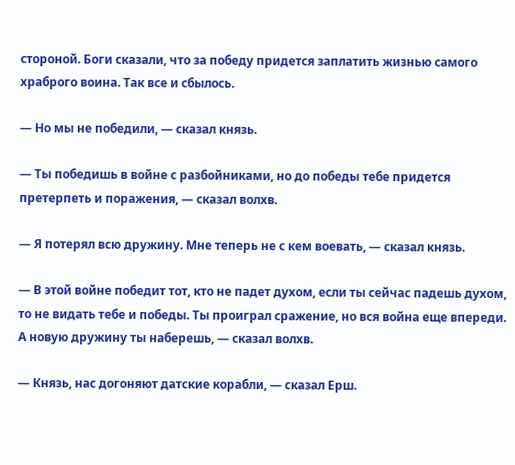стороной. Боги сказали, что за победу придется заплатить жизнью самого храброго воина. Так все и сбылось.

— Но мы не победили, — сказал князь.

— Ты победишь в войне с разбойниками, но до победы тебе придется претерпеть и поражения, — сказал волхв.

— Я потерял всю дружину. Мне теперь не с кем воевать, — сказал князь.

— В этой войне победит тот, кто не падет духом, если ты сейчас падешь духом, то не видать тебе и победы. Ты проиграл сражение, но вся война еще впереди. А новую дружину ты наберешь, — сказал волхв.

— Князь, нас догоняют датские корабли, — сказал Ерш.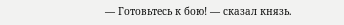— Готовьтесь к бою! — сказал князь.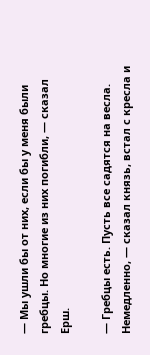— Мы ушли бы от них, если бы у меня были гребцы. Но многие из них погибли, — сказал Ерш.

— Гребцы есть. Пусть все садятся на весла. Немедленно, — сказал князь, встал с кресла и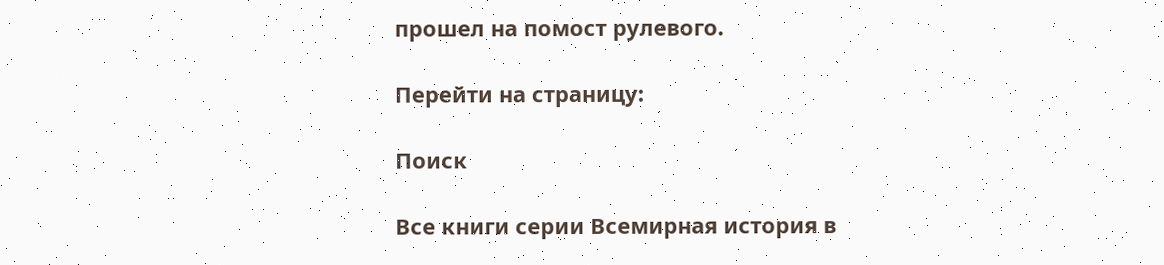прошел на помост рулевого.

Перейти на страницу:

Поиск

Все книги серии Всемирная история в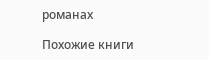романах

Похожие книги